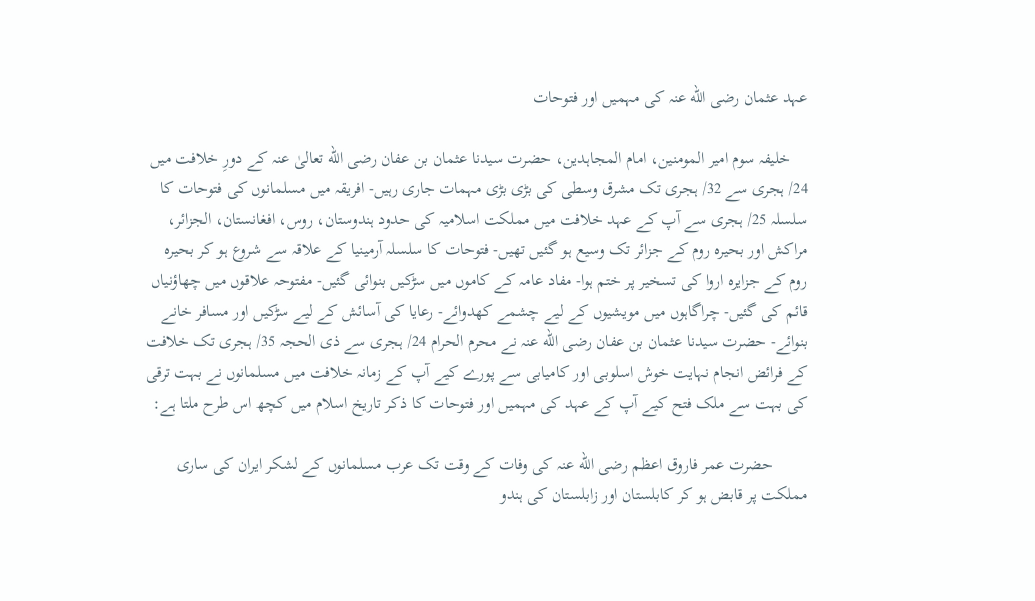عہد عثمان رضی الله عنہ کی مہمیں اور فتوحات

    خلیفہ سوم امیر المومنین، امام المجاہدین، حضرت سیدنا عثمان بن عفان رضی الله تعالیٰ عنہ کے دورِ خلافت میں 24/ ہجری سے 32/ ہجری تک مشرق وسطی کی بڑی بڑی مہمات جاری رہیں- افریقہ میں مسلمانوں کی فتوحات کا سلسلہ 25/ ہجری سے آپ کے عہد خلافت میں مملکت اسلامیہ کی حدود ہندوستان، روس، افغانستان، الجزائر، مراکش اور بحیرہ روم کے جزائر تک وسیع ہو گئیں تھیں- فتوحات کا سلسلہ آرمینیا کے علاقہ سے شروع ہو کر بحیرہ روم کے جزایرہ اروا کی تسخیر پر ختم ہوا- مفاد عامہ کے کاموں میں سڑکیں بنوائی گئیں- مفتوحہ علاقوں میں چھاؤنیاں قائم کی گئیں- چراگاہوں میں مویشیوں کے لیے چشمے کھدوائے- رعایا کی آسائش کے لیے سڑکیں اور مسافر خانے بنوائے- حضرت سیدنا عثمان بن عفان رضی الله عنہ نے محرم الحرام 24/ ہجری سے ذی الحجہ 35/ ہجری تک خلافت کے فرائض انجام نہایت خوش اسلوبی اور کامیابی سے پورے کیے آپ کے زمانہ خلافت میں مسلمانوں نے بہت ترقی کی بہت سے ملک فتح کیے آپ کے عہد کی مہمیں اور فتوحات کا ذکر تاریخ اسلام میں کچھ اس طرح ملتا ہے:

        حضرت عمر فاروق اعظم رضی الله عنہ کی وفات کے وقت تک عرب مسلمانوں کے لشکر ایران کی ساری مملکت پر قابض ہو کر کابلستان اور زابلستان کی ہندو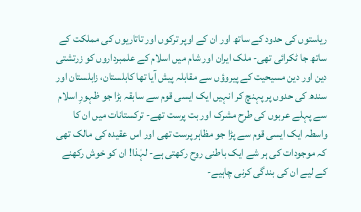ریاستوں کی حدود کے ساتھ اور ان کے اوپر ترکوں اور تاتاریوں کی مملکت کے ساتھ جا ٹکرائی تھی- ملک ایران اور شام میں اسلام کے علمبرداروں کو زرتشتی دین اور دین مسیحیت کے پیروؤں سے مقابلہ پیش آیا تھا کابلستان، زابلستان اور سندھ کی حدوں پر پہنچ کر انہیں ایک ایسی قوم سے سابقہ بڑا جو ظہورِ اسلام سے پہلے عربوں کی طرح مشرک اور بت پرست تھے- ترکستانات میں ان کا واسطہ ایک ایسی قوم سے پڑا جو مظاہر پرست تھی اور اس عقیدہ کی مالک تھی کہ موجودات کی ہر شے ایک باطنی روح رکھتی ہے- لہٰذا! ان کو خوش رکھنے کے لیے ان کی بندگی کرنی چاہیے-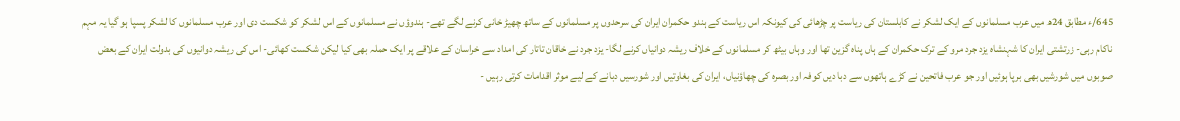645/ء مطابق 24ھ میں عرب مسلمانوں کے ایک لشکر نے کابلستان کی ریاست پر چڑھائی کی کیونکہ اس ریاست کے ہندو حکمران ایران کی سرحدوں پر مسلمانوں کے ساتھ چھیڑ خانی کرنے لگے تھے- ہندوؤں نے مسلمانوں کے اس لشکر کو شکست دی اور عرب مسلمانوں کا لشکر پسپا ہو گیا یہ مہم ناکام رہی- زرتشتی ایران کا شہنشاہ یزد جرد مرو کے ترک حکمران کے ہاں پناہ گزین تھا اور وہاں بیٹھ کر مسلمانوں کے خلاف ریشہ دوانیاں کرنے لگا- یزد جرد نے خاقان تاتار کی امداد سے خراسان کے علاقے پر ایک حملہ بھی کیا لیکن شکست کھائی- اس کی ریشہ دوانیوں کی بدولت ایران کے بعض صوبوں میں شورشیں بھی برپا ہوئیں اور جو عرب فاتحین نے کڑے ہاتھوں سے دبا دیں کوفہ اور بصرہ کی چھاؤنیاں، ایران کی بغاوتیں اور شورسیں دبانے کے لیے موثر اقدامات کرتی رہیں -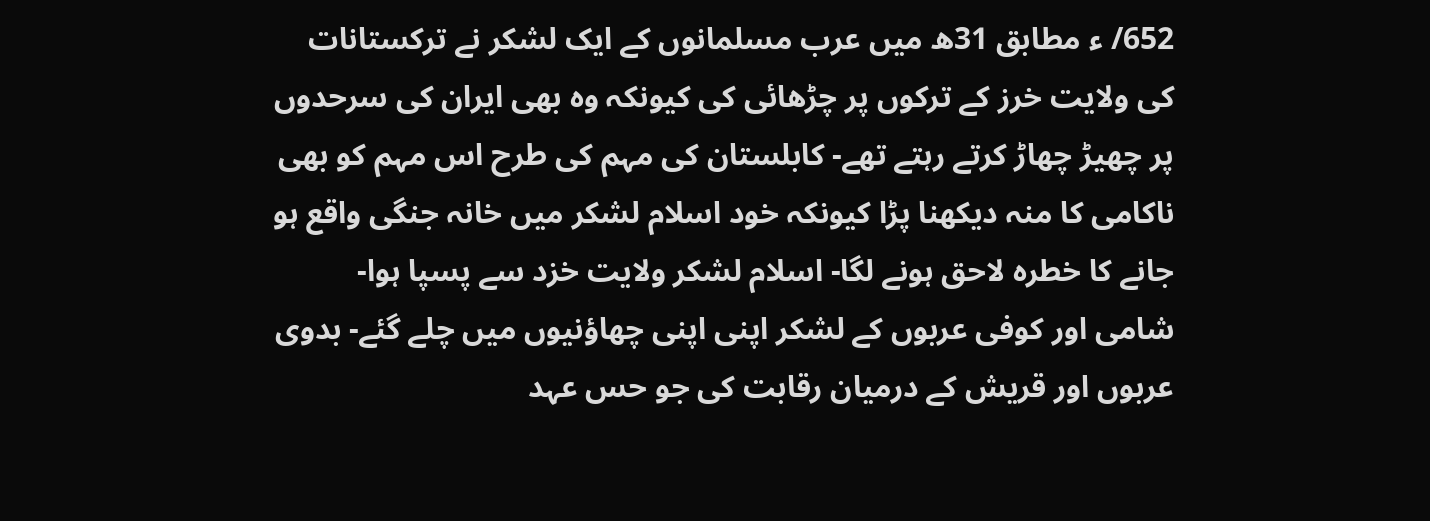652/ ء مطابق 31ھ میں عرب مسلمانوں کے ایک لشکر نے ترکستانات کی ولایت خرز کے ترکوں پر چڑھائی کی کیونکہ وہ بھی ایران کی سرحدوں پر چھیڑ چھاڑ کرتے رہتے تھے- کابلستان کی مہم کی طرح اس مہم کو بھی ناکامی کا منہ دیکھنا پڑا کیونکہ خود اسلام لشکر میں خانہ جنگی واقع ہو جانے کا خطرہ لاحق ہونے لگا- اسلام لشکر ولایت خزد سے پسپا ہوا- شامی اور کوفی عربوں کے لشکر اپنی اپنی چھاؤنیوں میں چلے گئے- بدوی عربوں اور قریش کے درمیان رقابت کی جو حس عہد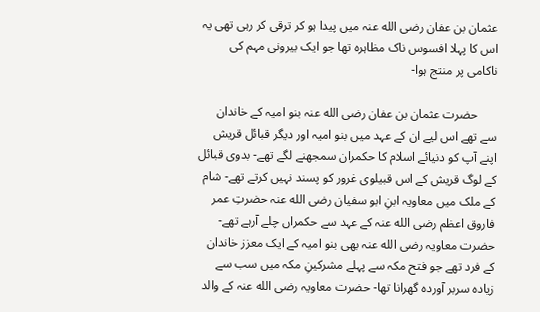عثمان بن عفان رضی الله عنہ میں پیدا ہو کر ترقی کر رہی تھی یہ اس کا پہلا افسوس ناک مظاہرہ تھا جو ایک بیرونی مہم کی ناکامی پر منتج ہوا-

      حضرت عثمان بن عفان رضی الله عنہ بنو امیہ کے خاندان سے تھے اس لیے ان کے عہد میں بنو امیہ اور دیگر قبائل قریش اپنے آپ کو دنیائے اسلام کا حکمران سمجھنے لگے تھے- بدوی قبائل کے لوگ قریش کے اس قبیلوی غرور کو پسند نہیں کرتے تھے- شام کے ملک میں معاویہ ابنِ ابو سفیان رضی الله عنہ حضرتِ عمر فاروق اعظم رضی الله عنہ کے عہد سے حکمراں چلے آرہے تھے- حضرت معاویہ رضی الله عنہ بھی بنو امیہ کے ایک معزز خاندان کے فرد تھے جو فتح مکہ سے پہلے مشرکینِ مکہ میں سب سے زیادہ سربر آوردہ گھرانا تھا- حضرت معاویہ رضی الله عنہ کے والد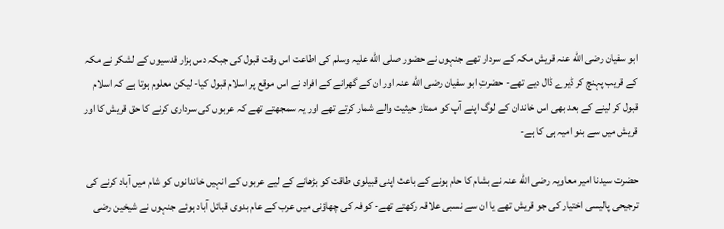ابو سفیان رضی الله عنہ قریش مکہ کے سردار تھے جنہوں نے حضور صلی الله علیہ وسلم کی اطاعت اس وقت قبول کی جبکہ دس ہزار قدسیوں کے لشکر نے مکہ کے قریب پہنچ کر ڈیرے ڈال دیے تھے- حضرتِ ابو سفیان رضی الله عنہ اور ان کے گھرانے کے افراد نے اس موقع پر اسلام قبول کیا- لیکن معلوم ہوتا ہے کہ اسلام قبول کر لینے کے بعد بھی اس خاندان کے لوگ اپنے آپ کو ممتاز حیثیت والے شمار کرتے تھے اور یہ سمجھتے تھے کہ عربوں کی سرداری کرنے کا حق قریش کا اور قریش میں سے بنو امیہ ہی کا ہے-

حضرت سیدنا امیر معاویہ رضی الله عنہ نے بشام کا حام ہونے کے باعث اپنی قبیلوی طاقت کو بڑھانے کے لیے عربوں کے انہیں خاندانوں کو شام میں آباد کرنے کی ترجیحی پالیسی اختیار کی جو قریش تھے یا ان سے نسبی علاقہ رکھتے تھے- کوفہ کی چھاؤنی میں عرب کے عام بدوی قبائل آباد ہوئے جنہوں نے شیخین رضی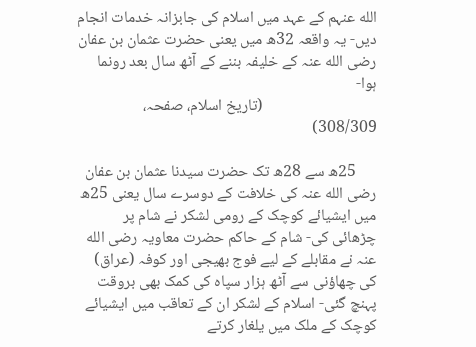الله عنہم کے عہد میں اسلام کی جابزانہ خدمات انجام دیں- یہ واقعہ 32ھ میں یعنی حضرت عثمان بن عفان رضی الله عنہ کے خلیفہ بننے کے آٹھ سال بعد رونما ہوا-
                                (تاریخ اسلام، صفحہ، 308/309)

      25ھ سے 28ھ تک حضرت سیدنا عثمان بن عفان رضی الله عنہ کی خلافت کے دوسرے سال یعنی 25ھ میں ایشیائے کوچک کے رومی لشکر نے شام پر چڑھائی کی- شام کے حاکم حضرت معاویہ رضی الله عنہ نے مقابلے کے لیے فوج بھیجی اور کوفہ (عراق) کی چھاؤنی سے آٹھ ہزار سپاہ کی کمک بھی بروقت پہنچ گئی- اسلام کے لشکر ان کے تعاقب میں ایشیائے کوچک کے ملک میں یلغار کرتے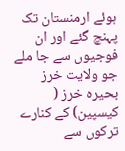ہوئے ارمنستان تک پہنچ گئے اور ان فوجیوں سے جا ملے جو ولایت خرز بحیرہ خرز ( کیسپین) کے کنارے ترکوں سے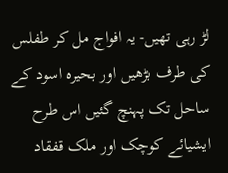لڑ رہی تھیں- یہ افواج مل کر طفلس کی طرف بڑھیں اور بحیرہ اسود کے ساحل تک پہنچ گئیں اس طرح ایشیائے کوچک اور ملک قفقاد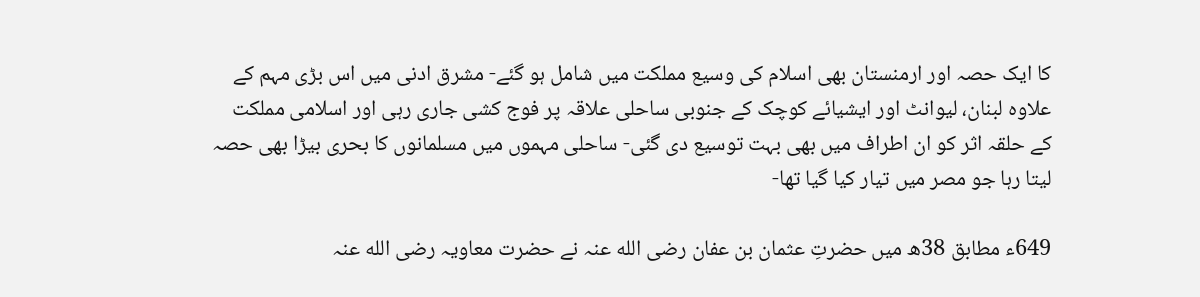کا ایک حصہ اور ارمنستان بھی اسلام کی وسیع مملکت میں شامل ہو گئے- مشرق ادنی میں اس بڑی مہم کے علاوہ لبنان، لیوانٹ اور ایشیائے کوچک کے جنوبی ساحلی علاقہ پر فوج کشی جاری رہی اور اسلامی مملکت کے حلقہ اثر کو ان اطراف میں بھی بہت توسیع دی گئی- ساحلی مہموں میں مسلمانوں کا بحری بیڑا بھی حصہ لیتا رہا جو مصر میں تیار کیا گیا تھا-

649ء مطابق 38ھ میں حضرتِ عثمان بن عفان رضی الله عنہ نے حضرت معاویہ رضی الله عنہ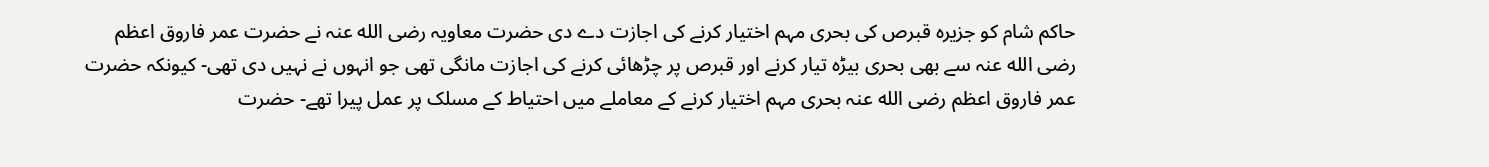حاکم شام کو جزیرہ قبرص کی بحری مہم اختیار کرنے کی اجازت دے دی حضرت معاویہ رضی الله عنہ نے حضرت عمر فاروق اعظم رضی الله عنہ سے بھی بحری بیڑہ تیار کرنے اور قبرص پر چڑھائی کرنے کی اجازت مانگی تھی جو انہوں نے نہیں دی تھی- کیونکہ حضرت عمر فاروق اعظم رضی الله عنہ بحری مہم اختیار کرنے کے معاملے میں احتیاط کے مسلک پر عمل پیرا تھے- حضرت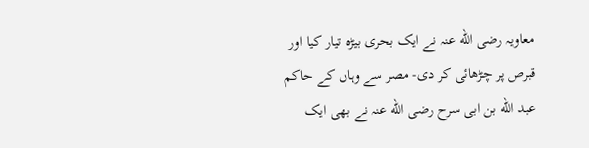معاویہ رضی الله عنہ نے ایک بحری بیڑہ تیار کیا اور قبرص پر چڑھائی کر دی- مصر سے وہاں کے حاکم عبد الله بن ابی سرح رضی الله عنہ نے بھی ایک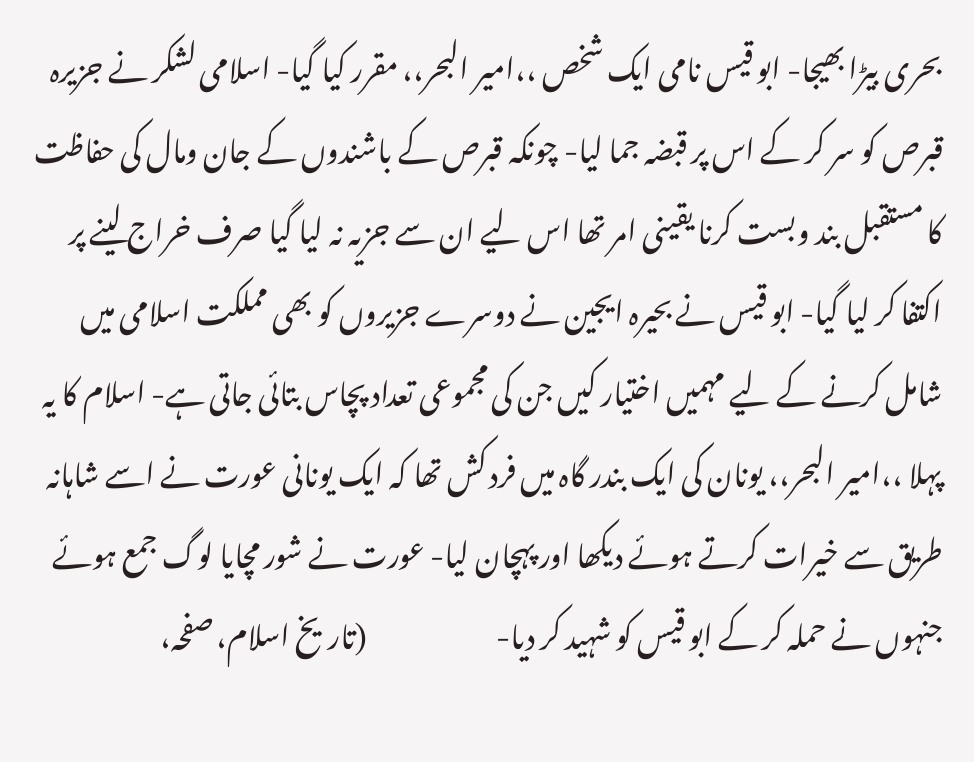بحری بیڑا بھیجا- ابو قیس نامی ایک شخص ،،امیر البحر،، مقرر کیا گیا- اسلامی لشکر نے جزیرہ قبرص کو سر کر کے اس پر قبضہ جما لیا- چونکہ قبرص کے باشندوں کے جان ومال کی حفاظت کا مستقبل بند وبست کرنا یقینی امر تھا اس لیے ان سے جزیہ نہ لیا گیا صرف خراج لینے پر اکتفا کر لیا گیا- ابو قیس نے بحیرہ ایجین نے دوسرے جزیروں کو بھی مملکت اسلامی میں شامل کرنے کے لیے مہمیں اختیار کیں جن کی مجموعی تعداد پچاس بتائی جاتی ہے- اسلام کا یہ پہلا ،،امیر البحر،، یونان کی ایک بندر گاہ میں فرد کش تھا کہ ایک یونانی عورت نے اسے شاہانہ طریق سے خیرات کرتے ہوئے دیکھا اور پہچان لیا- عورت نے شور مچایا لوگ جمع ہوئے جنہوں نے حملہ کر کے ابو قیس کو شہید کر دیا-                        (تاریخ اسلام، صفحہ،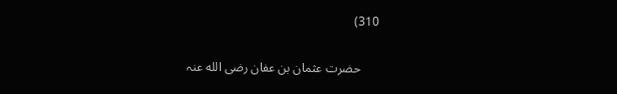310)

      حضرت عثمان بن عفان رضی الله عنہ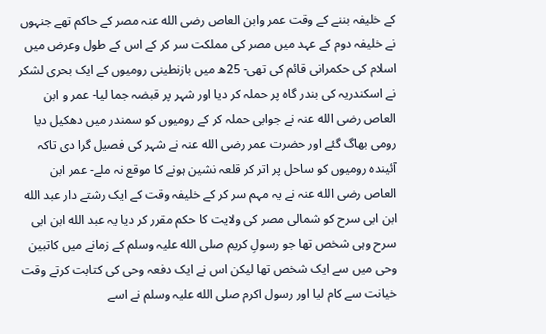کے خلیفہ بننے کے وقت عمر وابن العاص رضی الله عنہ مصر کے حاکم تھے جنہوں نے خلیفہ دوم کے عہد میں مصر کی مملکت سر کر کے اس کے طول وعرض میں اسلام کی حکمرانی قائم کی تھی- 25ھ میں بازنطینی رومیوں کے ایک بحری لشکر نے اسکندریہ کی بندر گاہ پر حملہ کر دیا اور شہر پر قبضہ جما لیا- عمر و ابن العاص رضی الله عنہ نے جوابی حملہ کر کے رومیوں کو سمندر میں دھکیل دیا رومی بھاگ گئے اور حضرت عمر رضی الله عنہ نے شہر کی فصیل گرا دی تاکہ آئیندہ رومیوں کو ساحل پر اتر کر قلعہ نشین ہونے کا موقع نہ ملے- عمر ابن العاص رضی الله عنہ نے یہ مہم سر کر کے خلیفہ وقت کے ایک رشتے دار عبد الله ابن ابی سرح کو شمالی مصر کی ولایت کا حکم مقرر کر دیا یہ عبد الله ابن ابی سرح وہی شخص تھا جو رسولِ کریم صلی الله علیہ وسلم کے زمانے میں کاتبین وحی میں سے ایک شخص تھا لیکن اس نے ایک دفعہ وحی کی کتابت کرتے وقت خیانت سے کام لیا اور رسول اکرم صلی الله علیہ وسلم نے اسے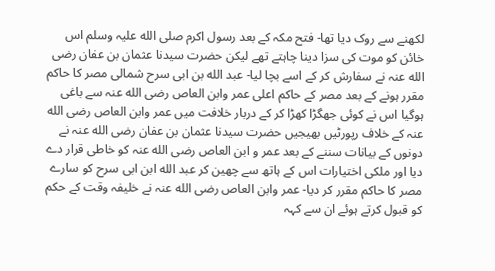لکھنے سے روک دیا تھا- فتح مکہ کے بعد رسول اکرم صلی الله علیہ وسلم اس خائن کو موت کی سزا دینا چاہتے تھے لیکن حضرت سیدنا عثمان بن عفان رضی الله عنہ نے سفارش کر کے اسے بچا لیا- عبد الله بن ابی سرح شمالی مصر کا حاکم مقرر ہونے کے بعد مصر کے حاکم اعلی عمر وابن العاص رضی الله عنہ سے باغی ہوگیا اس نے کوئی جھگڑا کھڑا کر کے دربار خلافت میں عمر وابن العاص رضی الله عنہ کے خلاف رپورٹیں بھیجیں حضرت سیدنا عثمان بن عفان رضی الله عنہ نے دونوں کے بیانات سننے کے بعد عمر و ابن العاص رضی الله عنہ کو خاطی قرار دے دیا اور ملکی اختیارات اس کے ہاتھ سے چھین کر عبد الله ابن ابی سرح کو سارے مصر کا حاکم مقرر کر دیا- عمر وابن العاص رضی الله عنہ نے خلیفہ وقت کے حکم کو قبول کرتے ہوئے ان سے کہہ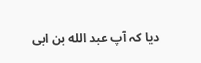دیا کہ آپ عبد الله بن ابی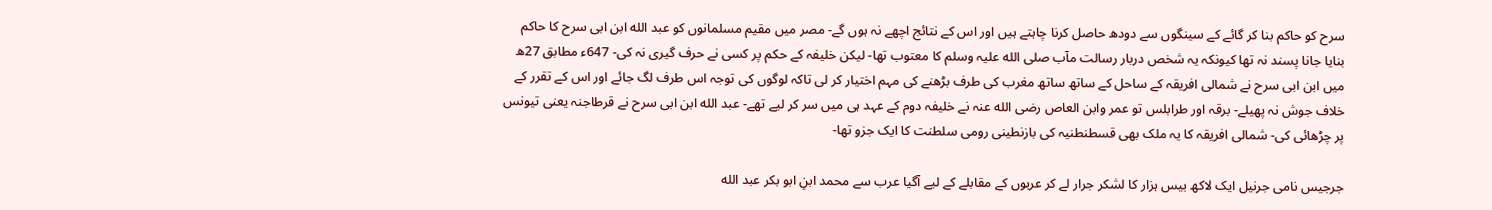سرح کو حاکم بنا کر گائے کے سینگوں سے دودھ حاصل کرنا چاہتے ہیں اور اس کے نتائج اچھے نہ ہوں گے- مصر میں مقیم مسلمانوں کو عبد الله ابن ابی سرح کا حاکم بنایا جانا پسند نہ تھا کیونکہ یہ شخص دربار رسالت مآب صلی الله علیہ وسلم کا معتوب تھا- لیکن خلیفہ کے حکم پر کسی نے حرف گیری نہ کی- 647ء مطابق 27ھ میں ابن ابی سرح نے شمالی افریقہ کے ساحل کے ساتھ ساتھ مغرب کی طرف بڑھنے کی مہم اختیار کر لی تاکہ لوگوں کی توجہ اس طرف لگ جائے اور اس کے تقرر کے خلاف جوش نہ پھیلے- برقہ اور طرابلس تو عمر وابن العاص رضی الله عنہ نے خلیفہ دوم کے عہد ہی میں سر کر لیے تھے- عبد الله ابن ابی سرح نے قرطاجنہ یعنی تیونس پر چڑھائی کی- شمالی افریقہ کا یہ ملک بھی قسطنطنیہ کی بازنطینی رومی سلطنت کا ایک جزو تھا-

جرجیس نامی جرنیل ایک لاکھ بیس ہزار کا لشکر جرار لے کر عربوں کے مقابلے کے لیے آگیا عرب سے محمد ابنِ ابو بکر عبد الله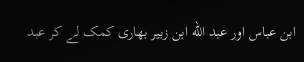ابن عباس اور عبد الله ابن زبیر بھاری کمک لے کر عبد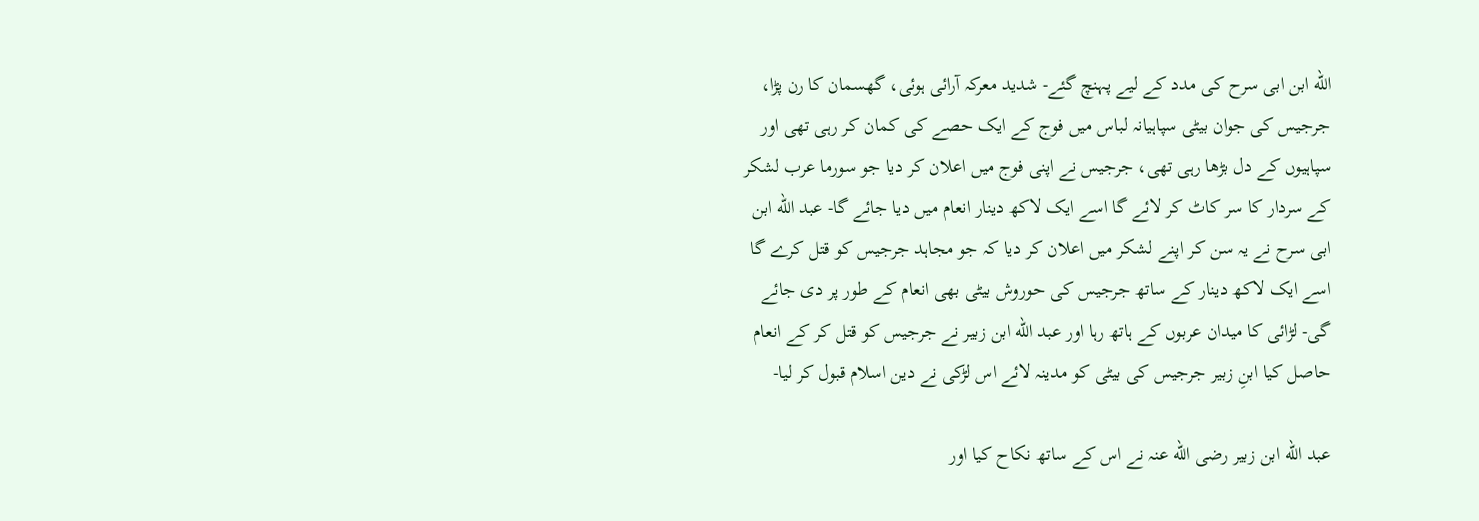الله ابن ابی سرح کی مدد کے لیے پہنچ گئے- شدید معرکہ آرائی ہوئی، گھسمان کا رن پڑا، جرجیس کی جوان بیٹی سپاہیانہ لباس میں فوج کے ایک حصے کی کمان کر رہی تھی اور سپاہیوں کے دل بڑھا رہی تھی، جرجیس نے اپنی فوج میں اعلان کر دیا جو سورما عرب لشکر کے سردار کا سر کاٹ کر لائے گا اسے ایک لاکھ دینار انعام میں دیا جائے گا- عبد الله ابن ابی سرح نے یہ سن کر اپنے لشکر میں اعلان کر دیا کہ جو مجاہد جرجیس کو قتل کرے گا اسے ایک لاکھ دینار کے ساتھ جرجیس کی حوروش بیٹی بھی انعام کے طور پر دی جائے گی- لڑائی کا میدان عربوں کے ہاتھ رہا اور عبد الله ابن زبیر نے جرجیس کو قتل کر کے انعام حاصل کیا ابنِ زبیر جرجیس کی بیٹی کو مدینہ لائے اس لڑکی نے دین اسلام قبول کر لیا-

عبد الله ابن زبیر رضی الله عنہ نے اس کے ساتھ نکاح کیا اور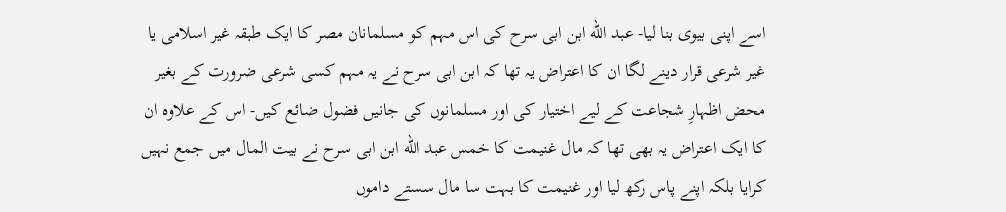اسے اپنی بیوی بنا لیا- عبد الله ابن ابی سرح کی اس مہم کو مسلمانان مصر کا ایک طبقہ غیر اسلامی یا غیر شرعی قرار دینے لگا ان کا اعتراض یہ تھا کہ ابن ابی سرح نے یہ مہم کسی شرعی ضرورت کے بغیر محض اظہارِ شجاعت کے لیے اختیار کی اور مسلمانوں کی جانیں فضول ضائع کیں- اس کے علاوہ ان کا ایک اعتراض یہ بھی تھا کہ مال غنیمت کا خمس عبد الله ابن ابی سرح نے بیت المال میں جمع نہیں کرایا بلکہ اپنے پاس رکھ لیا اور غنیمت کا بہت سا مال سستے داموں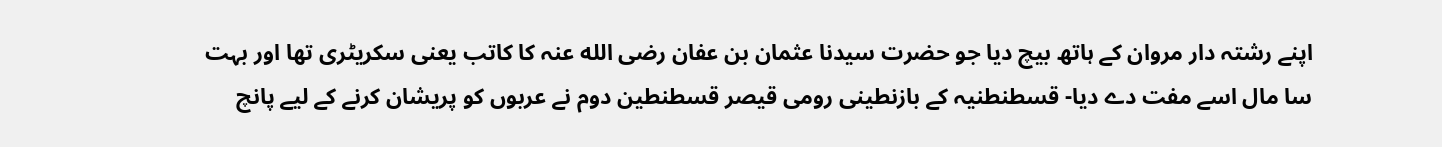اپنے رشتہ دار مروان کے ہاتھ بیچ دیا جو حضرت سیدنا عثمان بن عفان رضی الله عنہ کا کاتب یعنی سکریٹری تھا اور بہت سا مال اسے مفت دے دیا- قسطنطنیہ کے بازنطینی رومی قیصر قسطنطین دوم نے عربوں کو پریشان کرنے کے لیے پانچ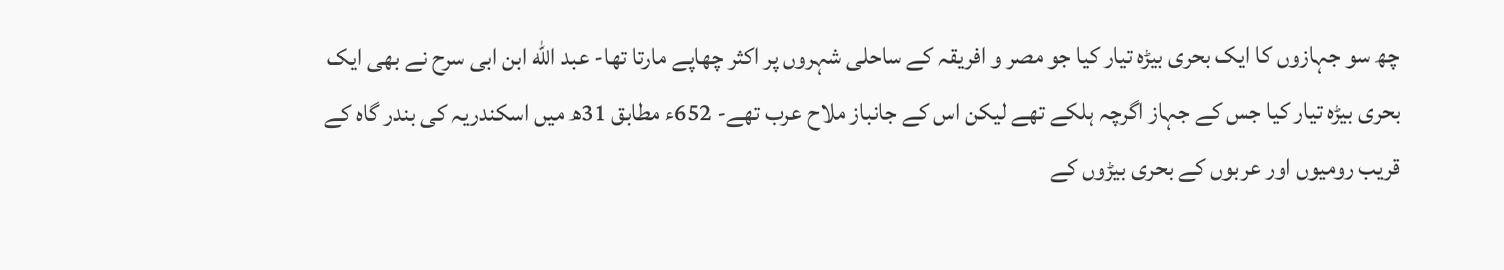چھ سو جہازوں کا ایک بحری بیڑہ تیار کیا جو مصر و افریقہ کے ساحلی شہروں پر اکثر چھاپے مارتا تھا- عبد الله ابن ابی سرح نے بھی ایک بحری بیڑہ تیار کیا جس کے جہاز اگرچہ ہلکے تھے لیکن اس کے جانباز ملاح عرب تھے- 652ء مطابق 31ھ میں اسکندریہ کی بندر گاہ کے قریب رومیوں اور عربوں کے بحری بیڑوں کے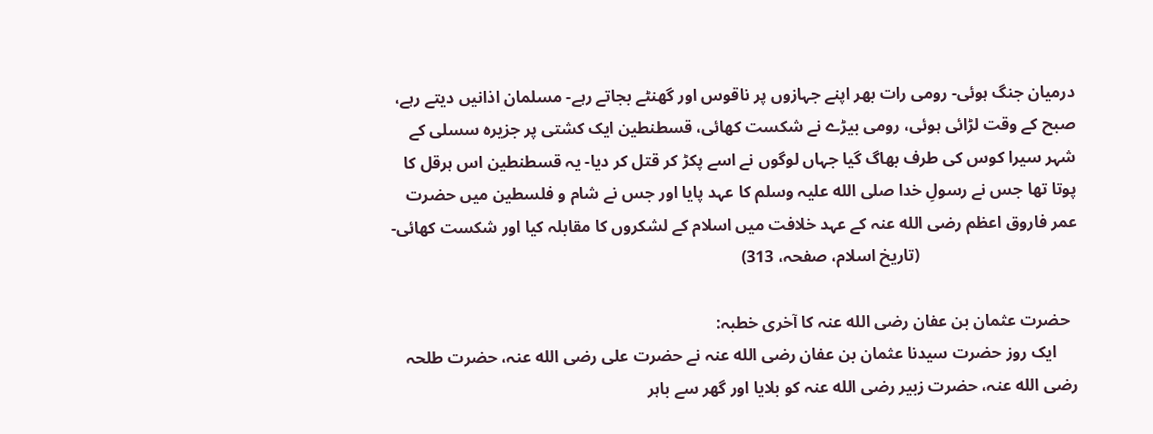درمیان جنگ ہوئی- رومی رات بھر اپنے جہازوں پر ناقوس اور گھنٹے بجاتے رہے- مسلمان اذانیں دیتے رہے، صبح کے وقت لڑائی ہوئی، رومی بیڑے نے شکست کھائی، قسطنطین ایک کشتی پر جزیرہ سسلی کے شہر سیرا کوس کی طرف بھاگ گیا جہاں لوگوں نے اسے پکڑ کر قتل کر دیا- یہ قسطنطین اس ہرقل کا پوتا تھا جس نے رسولِ خدا صلی الله علیہ وسلم کا عہد پایا اور جس نے شام و فلسطین میں حضرت عمر فاروق اعظم رضی الله عنہ کے عہد خلافت میں اسلام کے لشکروں کا مقابلہ کیا اور شکست کھائی-
                                      (تاریخ اسلام، صفحہ، 313)

  حضرت عثمان بن عفان رضی الله عنہ کا آخری خطبہ:
     ایک روز حضرت سیدنا عثمان بن عفان رضی الله عنہ نے حضرت علی رضی الله عنہ، حضرت طلحہ رضی الله عنہ، حضرت زبیر رضی الله عنہ کو بلایا اور گھر سے باہر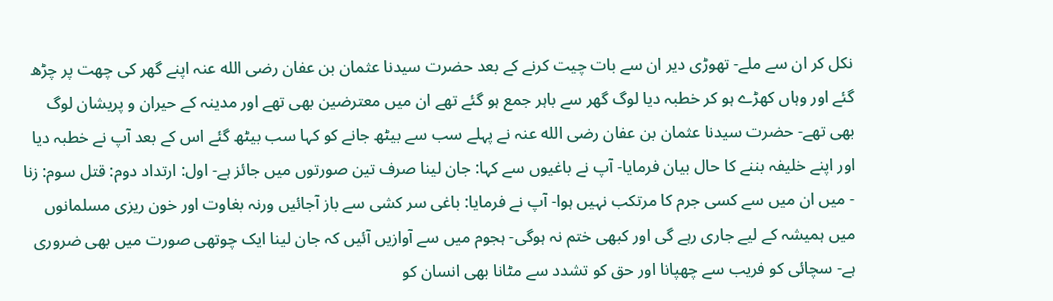نکل کر ان سے ملے- تھوڑی دیر ان سے بات چیت کرنے کے بعد حضرت سیدنا عثمان بن عفان رضی الله عنہ اپنے گھر کی چھت پر چڑھ گئے اور وہاں کھڑے ہو کر خطبہ دیا لوگ گھر سے باہر جمع ہو گئے تھے ان میں معترضین بھی تھے اور مدینہ کے حیران و پریشان لوگ بھی تھے- حضرت سیدنا عثمان بن عفان رضی الله عنہ نے پہلے سب سے بیٹھ جانے کو کہا سب بیٹھ گئے اس کے بعد آپ نے خطبہ دیا اور اپنے خلیفہ بننے کا حال بیان فرمایا- آپ نے باغیوں سے کہا: جان لینا صرف تین صورتوں میں جائز ہے- اول: ارتداد دوم: قتل سوم: زنا - میں ان میں سے کسی جرم کا مرتکب نہیں ہوا- آپ نے فرمایا: باغی سر کشی سے باز آجائیں ورنہ بغاوت اور خون ریزی مسلمانوں میں ہمیشہ کے لیے جاری رہے گی اور کبھی ختم نہ ہوگی- ہجوم میں سے آوازیں آئیں کہ جان لینا ایک چوتھی صورت میں بھی ضروری ہے- سچائی کو فریب سے چھپانا اور حق کو تشدد سے مٹانا بھی انسان کو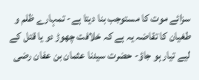سزائے موت کا مستوجب بنا دیتا ہے- تمہارے ظلم و طغیان کا تقاضہ یہ ہے کہ خلافت چھوڑ دو یا قتل کے لیے تیار ہو جاؤ- حضرت سیدنا عثمان بن عفان رضی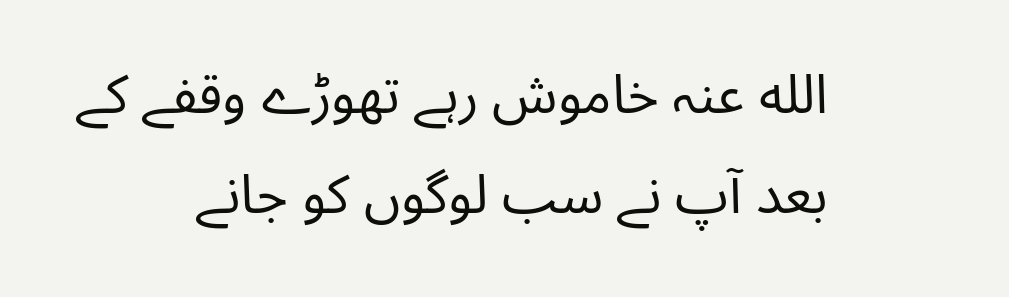الله عنہ خاموش رہے تھوڑے وقفے کے بعد آپ نے سب لوگوں کو جانے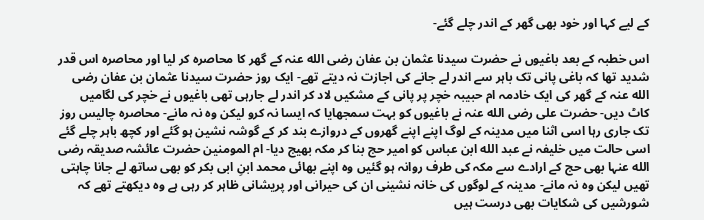کے لیے کہا اور خود بھی گھر کے اندر چلے گئے-

اس خطبہ کے بعد باغیوں نے حضرت سیدنا عثمان بن عفان رضی الله عنہ کے گھر کا محاصرہ کر لیا اور محاصرہ اس قدر شدید تھا کہ باغی پانی تک باہر سے اندر لے جانے کی اجازت نہ دیتے تھے- ایک روز حضرت سیدنا عثمان بن عفان رضی الله عنہ کے گھر کی ایک خادمہ ام حبیبہ خچر پر پانی کے مشکیں لاد کر اندر لے جارہی تھی باغیوں نے خچر کی لگامیں کاٹ دیں- حضرت علی رضی الله عنہ نے باغیوں کو بہت سمجھایا کہ ایسا نہ کرو لیکن وہ نہ مانے- محاصرہ چالیس روز تک جاری رہا اسی اثنا میں مدینہ کے لوگ اپنے اپنے گھروں کے دروازے بند کر کے گوشہ نشین ہو گئے اور کچھ باہر چلے گئے اسی حالت میں خلیفہ نے عبد الله ابن عباس کو امیر حج بنا کر مکہ بھیج دیا- ام المومنین حضرت عائشہ صدیقہ رضی الله عنہا بھی حج کے ارادے سے مکہ کی طرف روانہ ہو گئیں وہ اپنے بھائی محمد ابنِ ابی بکر کو بھی ساتھ لے جانا چاہتی تھیں لیکن وہ نہ مانے- مدینہ کے لوگوں کی خانہ نشینی ان کی حیرانی اور پریشانی ظاہر کر رہی ہے وہ دیکھتے تھے کہ شورشیں کی شکایات بھی درست ہیں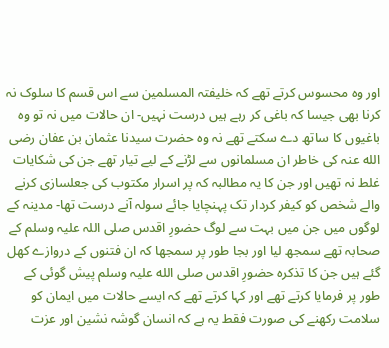اور وہ محسوس کرتے تھے کہ خلیفتہ المسلمین سے اس قسم کا سلوک نہ کرنا بھی جیسا کہ باغی کر رہے ہیں درست نہیں- ان حالات میں نہ تو وہ باغیوں کا ساتھ دے سکتے تھے نہ وہ حضرت سیدنا عثمان بن عفان رضی الله عنہ کی خاطر ان مسلمانوں سے لڑنے کے لیے تیار تھے جن کی شکایات غلط نہ تھیں اور جن کا یہ مطالبہ کہ پر اسرار مکتوب کی جعلسازی کرنے والے شخص کو کیفر کردار تک پہنچایا جائے سولہ آنے درست تھا- مدینہ کے لوگوں میں جن میں بہت سے لوگ حضورِ اقدس صلی اللہ علیہ وسلم کے صحابہ تھے سمجھ لیا اور بجا طور پر سمجھا کہ ان فتنوں کے دروازے کھل گئے ہیں جن کا تذکرہ حضورِ اقدس صلی الله علیہ وسلم پیش گوئی کے طور پر فرمایا کرتے تھے اور کہا کرتے تھے کہ ایسے حالات میں ایمان کو سلامت رکھنے کی صورت فقط یہ ہے کہ انسان گوشہ نشین اور عزت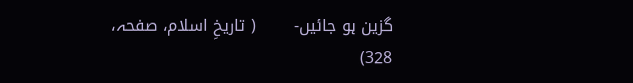گزین ہو جائیں-       ( تاریخِ اسلام، صفحہ، 328)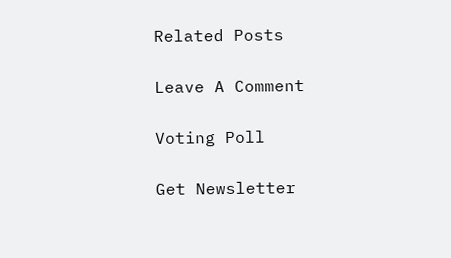Related Posts

Leave A Comment

Voting Poll

Get Newsletter